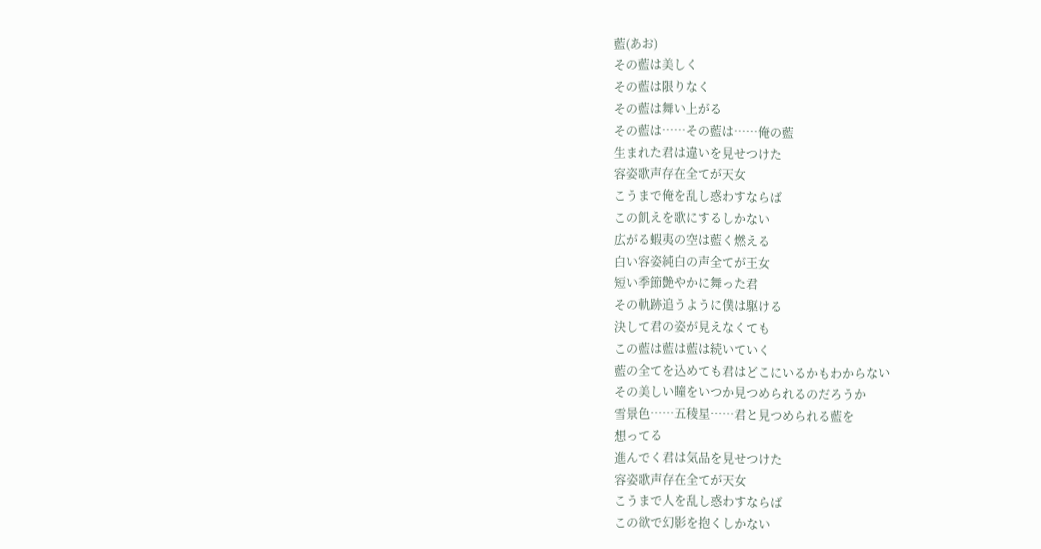藍(あお)
その藍は美しく
その藍は限りなく
その藍は舞い上がる
その藍は……その藍は……俺の藍
生まれた君は違いを見せつけた
容姿歌声存在全てが天女
こうまで俺を乱し惑わすならば
この飢えを歌にするしかない
広がる蝦夷の空は藍く燃える
白い容姿純白の声全てが王女
短い季節艶やかに舞った君
その軌跡追うように僕は駆ける
決して君の姿が見えなくても
この藍は藍は藍は続いていく
藍の全てを込めても君はどこにいるかもわからない
その美しい瞳をいつか見つめられるのだろうか
雪景色……五稜星……君と見つめられる藍を
想ってる
進んでく君は気品を見せつけた
容姿歌声存在全てが天女
こうまで人を乱し惑わすならば
この欲で幻影を抱くしかない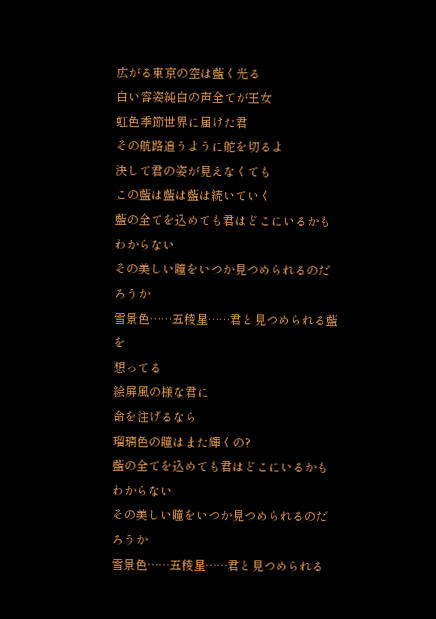広がる東京の空は藍く光る
白い容姿純白の声全てが王女
虹色季節世界に届けた君
その航路追うように舵を切るよ
決して君の姿が見えなくても
この藍は藍は藍は続いていく
藍の全てを込めても君はどこにいるかもわからない
その美しい瞳をいつか見つめられるのだろうか
雪景色……五稜星……君と見つめられる藍を
想ってる
絵屏風の様な君に
命を注げるなら
瑠璃色の瞳はまた輝くの?
藍の全てを込めても君はどこにいるかもわからない
その美しい瞳をいつか見つめられるのだろうか
雪景色……五稜星……君と見つめられる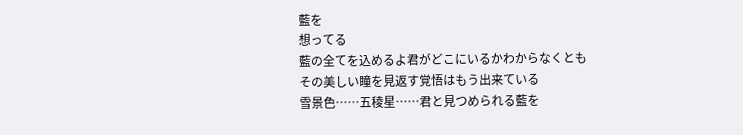藍を
想ってる
藍の全てを込めるよ君がどこにいるかわからなくとも
その美しい瞳を見返す覚悟はもう出来ている
雪景色……五稜星……君と見つめられる藍を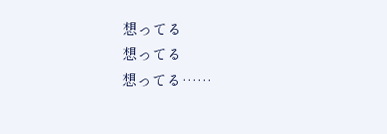想ってる
想ってる
想ってる……